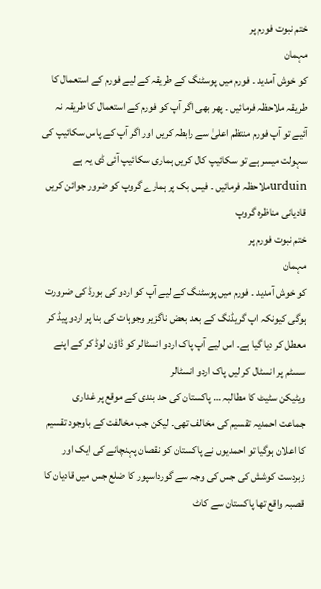ختم نبوت فورم پر
مہمان
کو خوش آمدید ۔ فورم میں پوسٹنگ کے طریقہ کے لیے فورم کے استعمال کا طریقہ ملاحظہ فرمائیں ۔ پھر بھی اگر آپ کو فورم کے استعمال کا طریقہ نہ آئیے تو آپ فورم منتظم اعلیٰ سے رابطہ کریں اور اگر آپ کے پاس سکائیپ کی سہولت میسر ہے تو سکائیپ کال کریں ہماری سکائیپ آئی ڈی یہ ہے urduinملاحظہ فرمائیں ۔ فیس بک پر ہمارے گروپ کو ضرور جوائن کریں قادیانی مناظرہ گروپ
ختم نبوت فورم پر
مہمان
کو خوش آمدید ۔ فورم میں پوسٹنگ کے لیے آپ کو اردو کی بورڈ کی ضرورت ہوگی کیونکہ اپ گریڈنگ کے بعد بعض ناگزیر وجوہات کی بنا پر اردو پیڈ کر معطل کر دیا گیا ہے۔ اس لیے آپ پاک اردو انسٹالر کو ڈاؤن لوڈ کر کے اپنے سسٹم پر انسٹال کر لیں پاک اردو انسٹالر
ویٹیکن سٹیٹ کا مطالبہ … پاکستان کی حد بندی کے موقع پر غداری
جماعت احمدیہ تقسیم کی مخالف تھی۔ لیکن جب مخالفت کے باوجود تقسیم کا اعلان ہوگیا تو احمدیوں نے پاکستان کو نقصان پہنچانے کی ایک اور زبردست کوشش کی جس کی وجہ سے گورداسپور کا ضلع جس میں قادیان کا قصبہ واقع تھا پاکستان سے کاٹ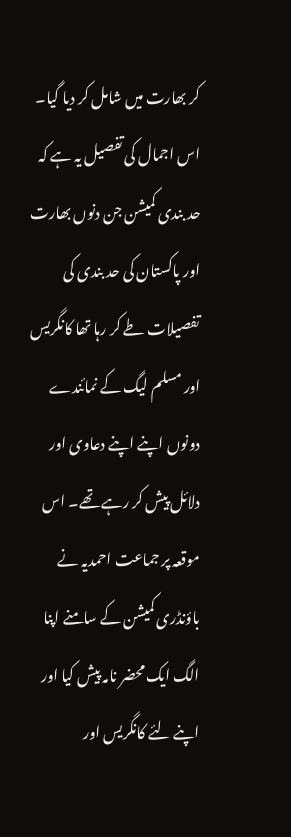کر بھارت میں شامل کر دیا گیا۔ اس اجمال کی تفصیل یہ ہے کہ حد بندی کمیشن جن دنوں بھارت اور پاکستان کی حد بندی کی تفصیلات طے کر رہا تھا کانگریس اور مسلم لیگ کے نمائندے دونوں اپنے اپنے دعاوی اور دلائل پیش کر رہے تھے۔ اس موقعہ پر جماعت احمدیہ نے باؤنڈری کمیشن کے سامنے اپنا الگ ایک محضر نامہ پیش کیا اور اپنے لئے کانگریس اور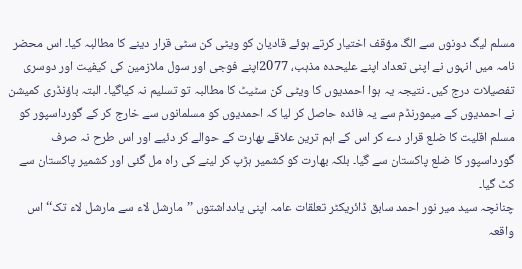مسلم لیگ دونوں سے الگ مؤقف اختیار کرتے ہوئے قادیان کو ویٹی کن سٹی قرار دینے کا مطالبہ کیا۔ اس محضر نامہ میں انہوں نے اپنی تعداد اپنے علیحدہ مذہب، 2077اپنے فوجی اور سول ملازمین کی کیفیت اور دوسری تفصیلات درج کیں۔ نتیجہ یہ ہوا احمدیوں کا ویٹی کن سٹیٹ کا مطالبہ تو تسلیم نہ کیاگیا۔ البتہ باؤنڈری کمیشن نے احمدیوں کے میمورنڈم سے یہ فائدہ حاصل کر لیا کہ احمدیوں کو مسلمانوں سے خارج کر کے گورداسپور کو مسلم اقلیت کا ضلع قرار دے کر اس کے اہم ترین علاقے بھارت کے حوالے کر دئیے اور اس طرح نہ صرف گورداسپور کا ضلع پاکستان سے گیا۔ بلکہ بھارت کو کشمیر ہڑپ کر لینے کی راہ مل گئی اور کشمیر پاکستان سے کٹ گیا۔
چنانچہ سید میر نور احمد سابق ڈائریکٹر تعلقات عامہ اپنی یادداشتوں ’’مارشل لاء سے مارشل لاء تک‘‘ اس واقعہ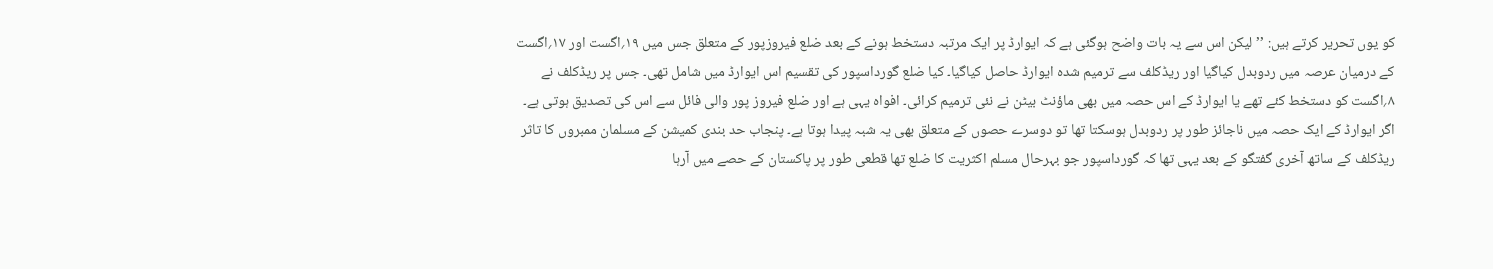کو یوں تحریر کرتے ہیں: ’’لیکن اس سے یہ بات واضح ہوگئی ہے کہ ایوارڈ پر ایک مرتبہ دستخط ہونے کے بعد ضلع فیروزپور کے متعلق جس میں ۱۹؍اگست اور ۱۷؍اگست کے درمیان عرصہ میں ردوبدل کیاگیا اور ریڈکلف سے ترمیم شدہ ایوارڈ حاصل کیاگیا۔ کیا ضلع گورداسپور کی تقسیم اس ایوارڈ میں شامل تھی۔ جس پر ریڈکلف نے ۸؍اگست کو دستخط کئے تھے یا ایوارڈ کے اس حصہ میں بھی ماؤنٹ بیٹن نے نئی ترمیم کرائی۔ افواہ یہی ہے اور ضلع فیروز پور والی فائل سے اس کی تصدیق ہوتی ہے۔ اگر ایوارڈ کے ایک حصہ میں ناجائز طور پر ردوبدل ہوسکتا تھا تو دوسرے حصوں کے متعلق بھی یہ شبہ پیدا ہوتا ہے۔ پنجاب حد بندی کمیشن کے مسلمان ممبروں کا تاثر ریڈکلف کے ساتھ آخری گفتگو کے بعد یہی تھا کہ گورداسپور جو بہرحال مسلم اکثریت کا ضلع تھا قطعی طور پر پاکستان کے حصے میں آرہا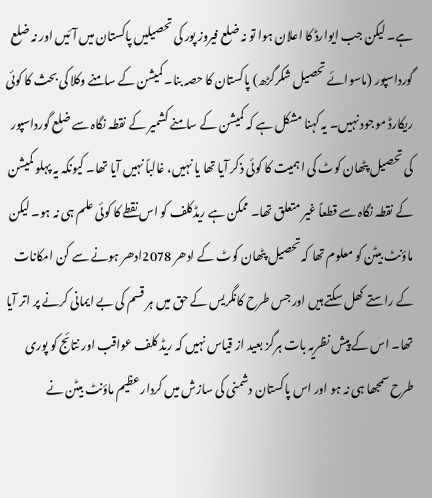ہے۔ لیکن جب ایوارڈ کا اعلان ہوا تو نہ ضلع فیروز پور کی تحصیلیں پاکستان میں آئیں اور نہ ضلع گورداسپور (ماسوائے تحصیل شکرگڑھ) پاکستان کا حصہ بنا۔ کمیشن کے سامنے وکلا کی بحث کا کوئی ریکارڈ موجود نہیں۔ یہ کہنا مشکل ہے کہ کمیشن کے سامنے کشمیر کے نقطہ نگاہ سے ضلع گورداسپور کی تحصیل پٹھان کوٹ کی اہمیت کا کوئی ذکر آیا تھا یا نہیں، غالباً نہیں آیا تھا۔ کیونکہ یہ پہلو کمیشن کے نقطہ نگاہ سے قطعاً غیر متعلق تھا۔ ممکن ہے ریڈکلف کو اس نقطے کا کوئی علم ہی نہ ہو۔ لیکن ماؤنٹ بیٹن کو معلوم تھا کہ تحصیل پٹھان کوٹ کے ادھر 2078ادھر ہونے سے کن امکانات کے راستے کھل سکتے ہیں اور جس طرح کانگریس کے حق میں ہر قسم کی بے ایمانی کرنے پر اتر آیا تھا۔ اس کے پیش نظریہ بات ہرگز بعید از قیاس نہیں کہ ریڈ کلف عواقب اور نتائج کو پوری طرح سمجھا ہی نہ ہو اور اس پاکستان دشمنی کی سازش میں کردار عظیم ماؤنٹ بیٹن نے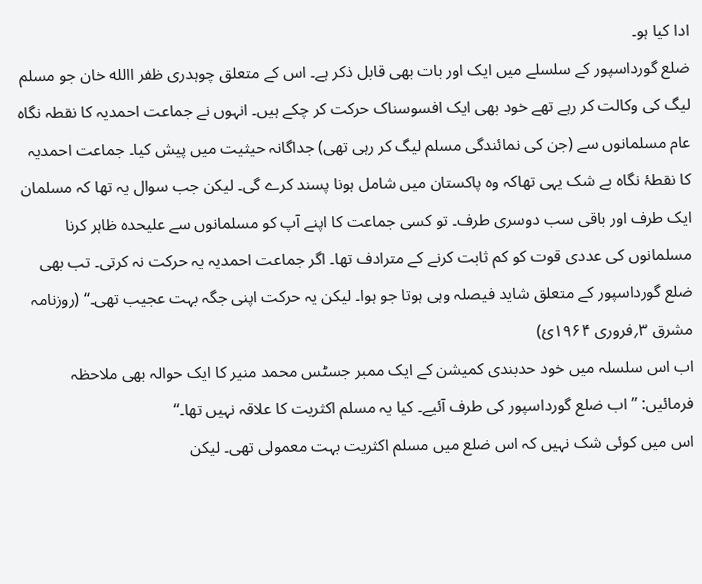ادا کیا ہو۔
ضلع گورداسپور کے سلسلے میں ایک اور بات بھی قابل ذکر ہے۔ اس کے متعلق چوہدری ظفر االله خان جو مسلم لیگ کی وکالت کر رہے تھے خود بھی ایک افسوسناک حرکت کر چکے ہیں۔ انہوں نے جماعت احمدیہ کا نقطہ نگاہ عام مسلمانوں سے (جن کی نمائندگی مسلم لیگ کر رہی تھی) جداگانہ حیثیت میں پیش کیا۔ جماعت احمدیہ کا نقطۂ نگاہ بے شک یہی تھاکہ وہ پاکستان میں شامل ہونا پسند کرے گی۔ لیکن جب سوال یہ تھا کہ مسلمان ایک طرف اور باقی سب دوسری طرف۔ تو کسی جماعت کا اپنے آپ کو مسلمانوں سے علیحدہ ظاہر کرنا مسلمانوں کی عددی قوت کو کم ثابت کرنے کے مترادف تھا۔ اگر جماعت احمدیہ یہ حرکت نہ کرتی۔ تب بھی ضلع گورداسپور کے متعلق شاید فیصلہ وہی ہوتا جو ہوا۔ لیکن یہ حرکت اپنی جگہ بہت عجیب تھی۔‘‘ (روزنامہ مشرق ۳؍فروری ۱۹۶۴ئ)
اب اس سلسلہ میں خود حدبندی کمیشن کے ایک ممبر جسٹس محمد منیر کا ایک حوالہ بھی ملاحظہ فرمائیں: ’’اب ضلع گورداسپور کی طرف آئیے۔ کیا یہ مسلم اکثریت کا علاقہ نہیں تھا۔‘‘
اس میں کوئی شک نہیں کہ اس ضلع میں مسلم اکثریت بہت معمولی تھی۔ لیکن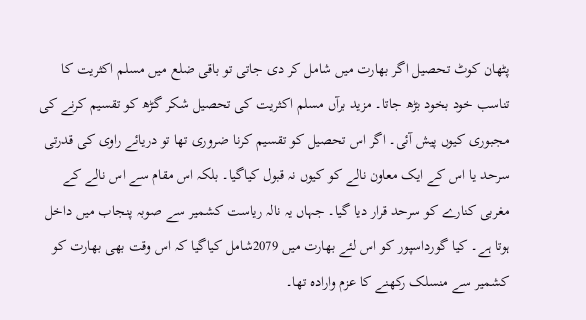پٹھان کوٹ تحصیل اگر بھارت میں شامل کر دی جاتی تو باقی ضلع میں مسلم اکثریت کا تناسب خود بخود بڑھ جاتا۔ مزید برآں مسلم اکثریت کی تحصیل شکر گڑھ کو تقسیم کرنے کی مجبوری کیوں پیش آئی۔ اگر اس تحصیل کو تقسیم کرنا ضروری تھا تو دریائے راوی کی قدرتی سرحد یا اس کے ایک معاون نالے کو کیوں نہ قبول کیاگیا۔ بلکہ اس مقام سے اس نالے کے مغربی کنارے کو سرحد قرار دیا گیا۔ جہاں یہ نالہ ریاست کشمیر سے صوبہ پنجاب میں داخل ہوتا ہے۔ کیا گورداسپور کو اس لئے بھارت میں 2079شامل کیاگیا کہ اس وقت بھی بھارت کو کشمیر سے منسلک رکھنے کا عزم وارادہ تھا۔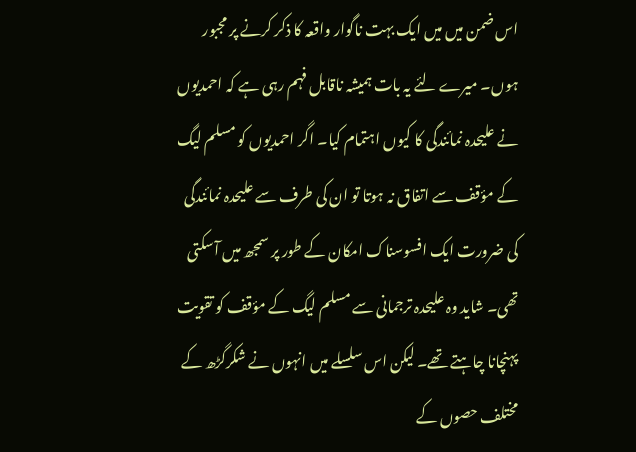اس ضمن میں میں ایک بہت ناگوار واقعہ کا ذکر کرنے پر مجبور ہوں۔ میرے لئے یہ بات ہمیشہ ناقابل فہم رہی ہے کہ احمدیوں نے علیحدہ نمائندگی کا کیوں اہتمام کیا۔ اگر احمدیوں کو مسلم لیگ کے مؤقف سے اتفاق نہ ہوتا تو ان کی طرف سے علیحدہ نمائندگی کی ضرورت ایک افسوسناک امکان کے طور پر سمجھ میں آسکتی تھی۔ شاید وہ علیحدہ ترجمانی سے مسلم لیگ کے مؤقف کو تقویت پہنچانا چاہتے تھے۔ لیکن اس سلسلے میں انہوں نے شکرگڑھ کے مختلف حصوں کے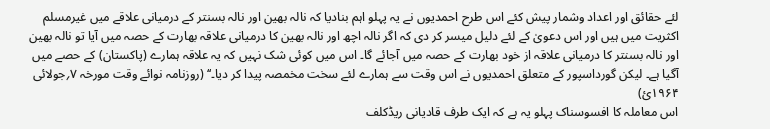لئے حقائق اور اعداد وشمار پیش کئے اس طرح احمدیوں نے یہ پہلو اہم بنادیا کہ نالہ بھین اور نالہ بسنتر کے درمیانی علاقے میں غیرمسلم اکثریت میں ہیں اور اس دعویٰ کے لئے دلیل میسر کر دی کہ اگر نالہ اچھ اور نالہ بھین کا درمیانی علاقہ بھارت کے حصہ میں آیا تو نالہ بھین اور نالہ بسنتر کا درمیانی علاقہ از خود بھارت کے حصہ میں آجائے گا۔ اس میں کوئی شک نہیں کہ یہ علاقہ ہمارے (پاکستان) کے حصے میں آگیا ہے۔ لیکن گورداسپور کے متعلق احمدیوں نے اس وقت سے ہمارے لئے سخت مخمصہ پیدا کر دیا۔‘‘ (روزنامہ نوائے وقت مورخہ ۷؍جولائی ۱۹۶۴ئ)
اس معاملہ کا افسوسناک پہلو یہ ہے کہ ایک طرف قادیانی ریڈکلف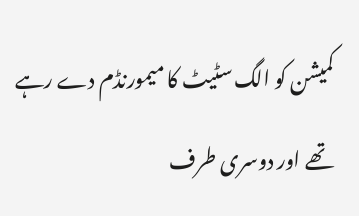کمیشن کو الگ سٹیٹ کا میمورنڈم دے رہے تھے اور دوسری طرف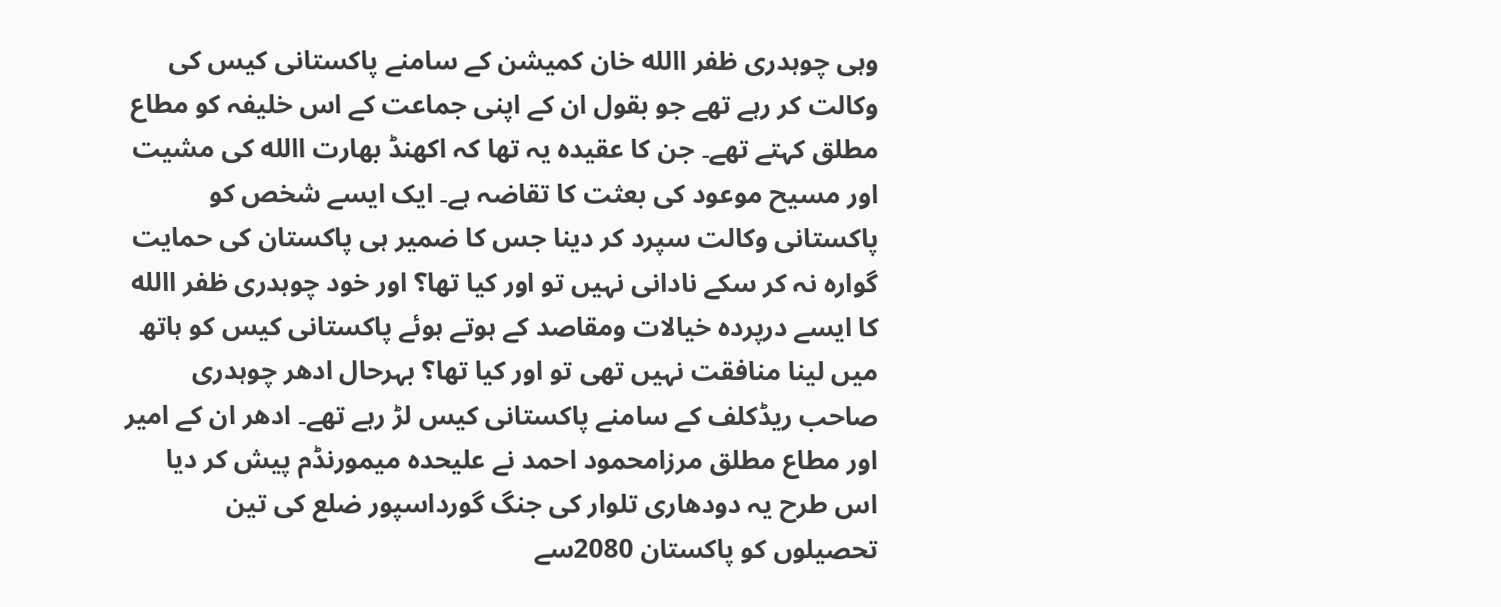وہی چوہدری ظفر االله خان کمیشن کے سامنے پاکستانی کیس کی وکالت کر رہے تھے جو بقول ان کے اپنی جماعت کے اس خلیفہ کو مطاع مطلق کہتے تھے۔ جن کا عقیدہ یہ تھا کہ اکھنڈ بھارت االله کی مشیت اور مسیح موعود کی بعثت کا تقاضہ ہے۔ ایک ایسے شخص کو پاکستانی وکالت سپرد کر دینا جس کا ضمیر ہی پاکستان کی حمایت گوارہ نہ کر سکے نادانی نہیں تو اور کیا تھا؟ اور خود چوہدری ظفر االله کا ایسے درپردہ خیالات ومقاصد کے ہوتے ہوئے پاکستانی کیس کو ہاتھ میں لینا منافقت نہیں تھی تو اور کیا تھا؟ بہرحال ادھر چوہدری صاحب ریڈکلف کے سامنے پاکستانی کیس لڑ رہے تھے۔ ادھر ان کے امیر اور مطاع مطلق مرزامحمود احمد نے علیحدہ میمورنڈم پیش کر دیا اس طرح یہ دودھاری تلوار کی جنگ گورداسپور ضلع کی تین تحصیلوں کو پاکستان 2080سے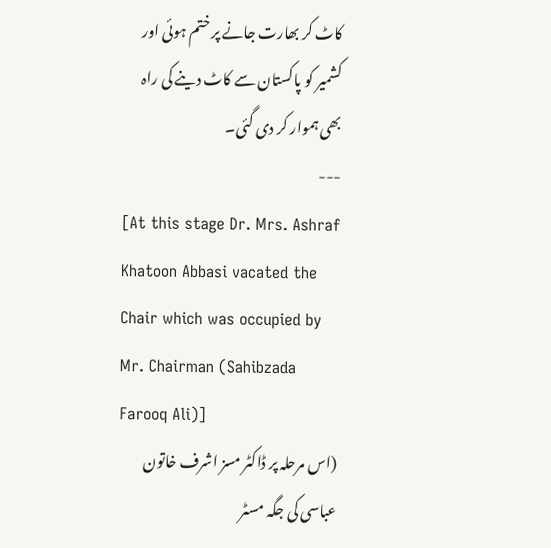کاٹ کر بھارت جانے پر ختم ہوئی اور کشمیر کو پاکستان سے کاٹ دینے کی راہ بھی ہموار کر دی گئی۔
---
[At this stage Dr. Mrs. Ashraf Khatoon Abbasi vacated the Chair which was occupied by Mr. Chairman (Sahibzada Farooq Ali)]
(اس مرحلہ پر ڈاکٹر مسز اشرف خاتون عباسی کی جگہ مسٹر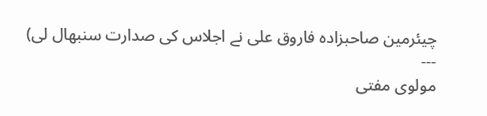چیئرمین صاحبزادہ فاروق علی نے اجلاس کی صدارت سنبھال لی)
---
مولوی مفتی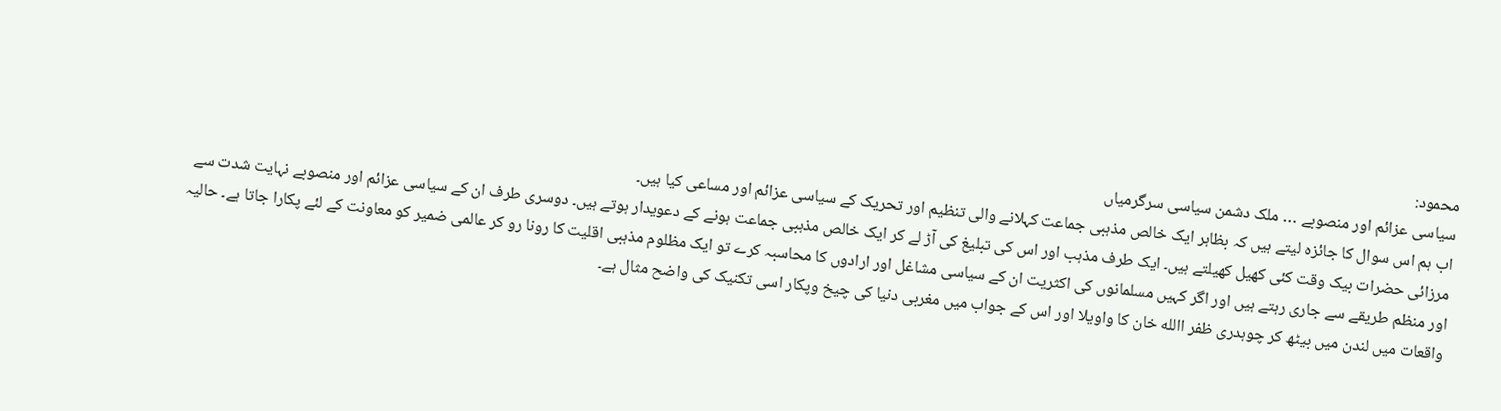محمود:
سیاسی عزائم اور منصوبے … ملک دشمن سیاسی سرگرمیاں
اب ہم اس سوال کا جائزہ لیتے ہیں کہ بظاہر ایک خالص مذہبی جماعت کہلانے والی تنظیم اور تحریک کے سیاسی عزائم اور مساعی کیا ہیں۔
مرزائی حضرات بیک وقت کئی کھیل کھیلتے ہیں۔ ایک طرف مذہب اور اس کی تبلیغ کی آڑ لے کر ایک خالص مذہبی جماعت ہونے کے دعویدار ہوتے ہیں۔ دوسری طرف ان کے سیاسی عزائم اور منصوبے نہایت شدت سے اور منظم طریقے سے جاری رہتے ہیں اور اگر کہیں مسلمانوں کی اکثریت ان کے سیاسی مشاغل اور ارادوں کا محاسبہ کرے تو ایک مظلوم مذہبی اقلیت کا رونا رو کر عالمی ضمیر کو معاونت کے لئے پکارا جاتا ہے۔ حالیہ واقعات میں لندن میں بیٹھ کر چوہدری ظفر االله خان کا واویلا اور اس کے جواب میں مغربی دنیا کی چیخ وپکار اسی تکنیک کی واضح مثال ہے۔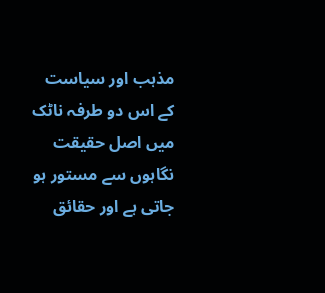مذہب اور سیاست کے اس دو طرفہ ناٹک میں اصل حقیقت نگاہوں سے مستور ہو جاتی ہے اور حقائق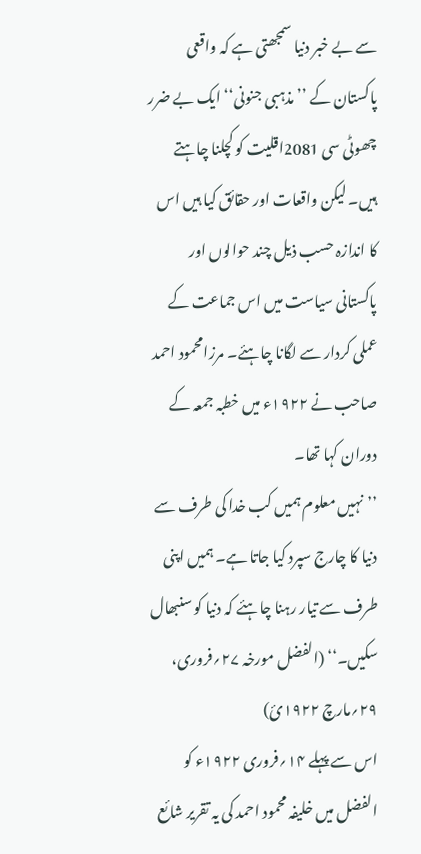سے بے خبر دنیا سمجھتی ہے کہ واقعی پاکستان کے ’’مذہبی جنونی‘‘ ایک بے ضرر چھوٹی سی 2081اقلیت کو کچلنا چاہتے ہیں۔ لیکن واقعات اور حقائق کیا ہیں اس کا اندازہ حسب ذیل چند حوالوں اور پاکستانی سیاست میں اس جماعت کے عملی کردار سے لگانا چاہئے۔ مرزامحمود احمد صاحب نے ۱۹۲۲ء میں خطبہ جمعہ کے دوران کہا تھا۔
’’نہیں معلوم ہمیں کب خدا کی طرف سے دنیا کا چارج سپرد کیا جاتا ہے۔ ہمیں اپنی طرف سے تیار رہنا چاہئے کہ دنیا کو سنبھال سکیں۔‘‘ (الفضل مورخہ ۲۷؍فروری، ۲۹؍مارچ ۱۹۲۲ئ)
اس سے پہلے ۱۴؍فروری ۱۹۲۲ء کو الفضل میں خلیفہ محمود احمد کی یہ تقریر شائع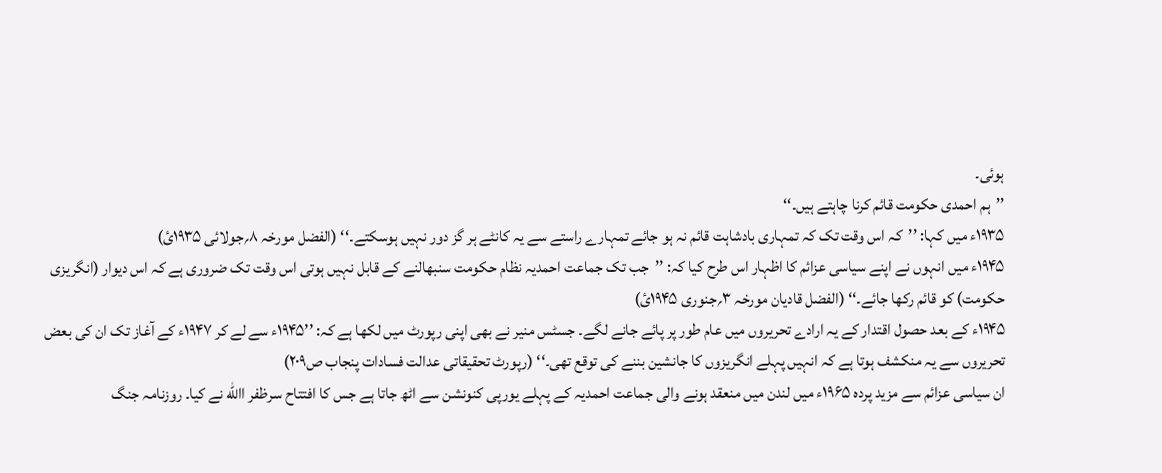ہوئی۔
’’ہم احمدی حکومت قائم کرنا چاہتے ہیں۔‘‘
۱۹۳۵ء میں کہا: ’’کہ اس وقت تک کہ تمہاری بادشاہت قائم نہ ہو جائے تمہارے راستے سے یہ کانٹے ہر گز دور نہیں ہوسکتے۔‘‘ (الفضل مورخہ ۸؍جولائی ۱۹۳۵ئ)
۱۹۴۵ء میں انہوں نے اپنے سیاسی عزائم کا اظہار اس طرح کیا کہ: ’’جب تک جماعت احمدیہ نظام حکومت سنبھالنے کے قابل نہیں ہوتی اس وقت تک ضروری ہے کہ اس دیوار (انگریزی حکومت) کو قائم رکھا جائے۔‘‘ (الفضل قادیان مورخہ ۳؍جنوری ۱۹۴۵ئ)
۱۹۴۵ء کے بعد حصول اقتدار کے یہ ارادے تحریروں میں عام طور پر پائے جانے لگے۔ جسٹس منیر نے بھی اپنی رپورٹ میں لکھا ہے کہ: ’’۱۹۴۵ء سے لے کر ۱۹۴۷ء کے آغاز تک ان کی بعض تحریروں سے یہ منکشف ہوتا ہے کہ انہیں پہلے انگریزوں کا جانشین بننے کی توقع تھی۔‘‘ (رپورٹ تحقیقاتی عدالت فسادات پنجاب ص۲۰۹)
ان سیاسی عزائم سے مزید پردہ ۱۹۶۵ء میں لندن میں منعقد ہونے والی جماعت احمدیہ کے پہلے یورپی کنونشن سے اٹھ جاتا ہے جس کا افتتاح سرظفر االله نے کیا۔ روزنامہ جنگ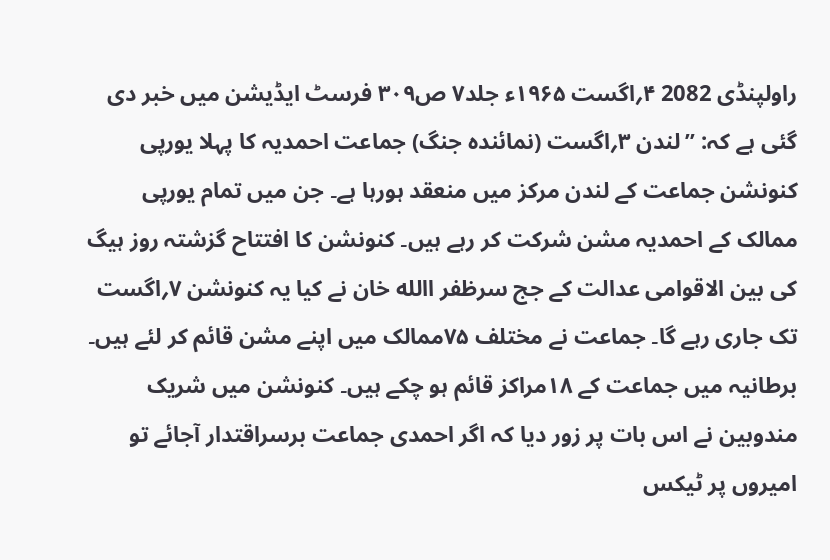راولپنڈی 2082 ۴؍اگست ۱۹۶۵ء جلد۷ ص۳۰۹ فرسٹ ایڈیشن میں خبر دی گئی ہے کہ: ’’لندن ۳؍اگست (نمائندہ جنگ) جماعت احمدیہ کا پہلا یورپی کنونشن جماعت کے لندن مرکز میں منعقد ہورہا ہے۔ جن میں تمام یورپی ممالک کے احمدیہ مشن شرکت کر رہے ہیں۔ کنونشن کا افتتاح گزشتہ روز ہیگ کی بین الاقوامی عدالت کے جج سرظفر االله خان نے کیا یہ کنونشن ۷؍اگست تک جاری رہے گا۔ جماعت نے مختلف ۷۵ممالک میں اپنے مشن قائم کر لئے ہیں۔ برطانیہ میں جماعت کے ۱۸مراکز قائم ہو چکے ہیں۔ کنونشن میں شریک مندوبین نے اس بات پر زور دیا کہ اگر احمدی جماعت برسراقتدار آجائے تو امیروں پر ٹیکس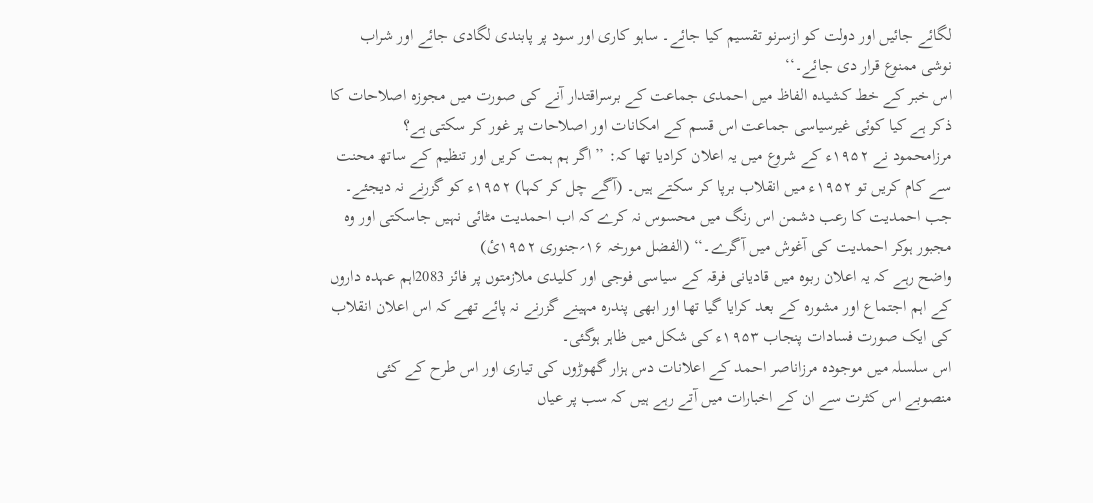لگائے جائیں اور دولت کو ازسرنو تقسیم کیا جائے۔ ساہو کاری اور سود پر پابندی لگادی جائے اور شراب نوشی ممنوع قرار دی جائے۔‘‘
اس خبر کے خط کشیدہ الفاظ میں احمدی جماعت کے برسراقتدار آنے کی صورت میں مجوزہ اصلاحات کا ذکر ہے کیا کوئی غیرسیاسی جماعت اس قسم کے امکانات اور اصلاحات پر غور کر سکتی ہے؟
مرزامحمود نے ۱۹۵۲ء کے شروع میں یہ اعلان کرادیا تھا کہ: ’’اگر ہم ہمت کریں اور تنظیم کے ساتھ محنت سے کام کریں تو ۱۹۵۲ء میں انقلاب برپا کر سکتے ہیں۔ (آگے چل کر کہا) ۱۹۵۲ء کو گزرنے نہ دیجئے۔ جب احمدیت کا رعب دشمن اس رنگ میں محسوس نہ کرے کہ اب احمدیت مٹائی نہیں جاسکتی اور وہ مجبور ہوکر احمدیت کی آغوش میں آگرے۔‘‘ (الفضل مورخہ ۱۶؍جنوری ۱۹۵۲ئ)
واضح رہے کہ یہ اعلان ربوہ میں قادیانی فرقہ کے سیاسی فوجی اور کلیدی ملازمتوں پر فائز 2083اہم عہدہ داروں کے اہم اجتماع اور مشورہ کے بعد کرایا گیا تھا اور ابھی پندرہ مہینے گزرنے نہ پائے تھے کہ اس اعلان انقلاب کی ایک صورت فسادات پنجاب ۱۹۵۳ء کی شکل میں ظاہر ہوگئی۔
اس سلسلہ میں موجودہ مرزاناصر احمد کے اعلانات دس ہزار گھوڑوں کی تیاری اور اس طرح کے کئی منصوبے اس کثرت سے ان کے اخبارات میں آتے رہے ہیں کہ سب پر عیاں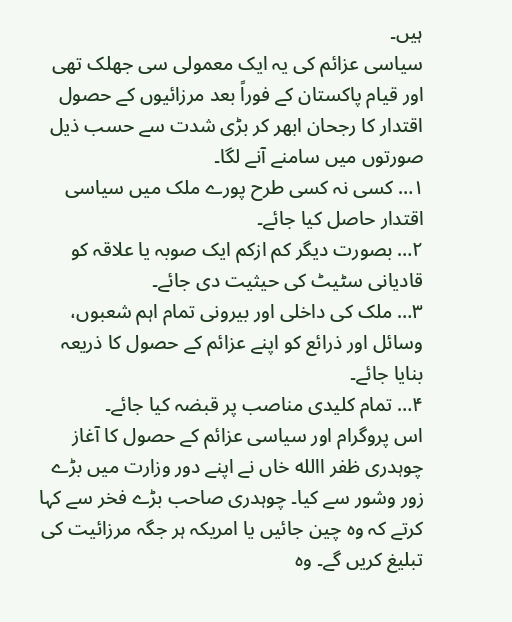ہیں۔
سیاسی عزائم کی یہ ایک معمولی سی جھلک تھی اور قیام پاکستان کے فوراً بعد مرزائیوں کے حصول اقتدار کا رجحان ابھر کر بڑی شدت سے حسب ذیل صورتوں میں سامنے آنے لگا۔
۱… کسی نہ کسی طرح پورے ملک میں سیاسی اقتدار حاصل کیا جائے۔
۲… بصورت دیگر کم ازکم ایک صوبہ یا علاقہ کو قادیانی سٹیٹ کی حیثیت دی جائے۔
۳… ملک کی داخلی اور بیرونی تمام اہم شعبوں، وسائل اور ذرائع کو اپنے عزائم کے حصول کا ذریعہ بنایا جائے۔
۴… تمام کلیدی مناصب پر قبضہ کیا جائے۔
اس پروگرام اور سیاسی عزائم کے حصول کا آغاز چوہدری ظفر االله خاں نے اپنے دور وزارت میں بڑے زور وشور سے کیا۔ چوہدری صاحب بڑے فخر سے کہا کرتے کہ وہ چین جائیں یا امریکہ ہر جگہ مرزائیت کی تبلیغ کریں گے۔ وہ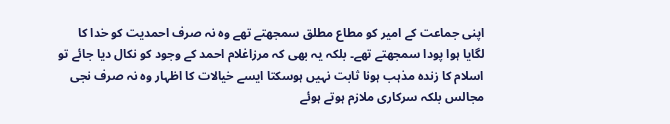اپنی جماعت کے امیر کو مطاع مطلق سمجھتے تھے وہ نہ صرف احمدیت کو خدا کا لگایا ہوا پودا سمجھتے تھے۔ بلکہ یہ بھی کہ مرزاغلام احمد کے وجود کو نکال دیا جائے تو اسلام کا زندہ مذہب ہونا ثابت نہیں ہوسکتا ایسے خیالات کا اظہار وہ نہ صرف نجی مجالس بلکہ سرکاری ملازم ہوتے ہوئے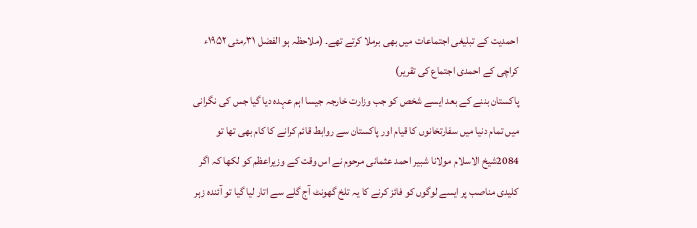احمدیت کے تبلیغی اجتماعات میں بھی برملا کرتے تھے۔ (ملاحظہ ہو الفضل ۳۱؍مئی ۱۹۵۲ء کراچی کے احمدی اجتماع کی تقریر)
پاکستان بننے کے بعد ایسے شخص کو جب وزارت خارجہ جیسا اہم عہدہ دیا گیا جس کی نگرانی میں تمام دنیا میں سفارتخانوں کا قیام اور پاکستان سے روابط قائم کرانے کا کام بھی تھا تو 2084شیخ الاسلام مولانا شبیر احمد عثمانی مرحوم نے اس وقت کے وزیراعظم کو لکھا کہ اگر کلیدی مناصب پر ایسے لوگوں کو فائز کرنے کا یہ تلخ گھونٹ آج گلے سے اتار لیا گیا تو آئندہ زہر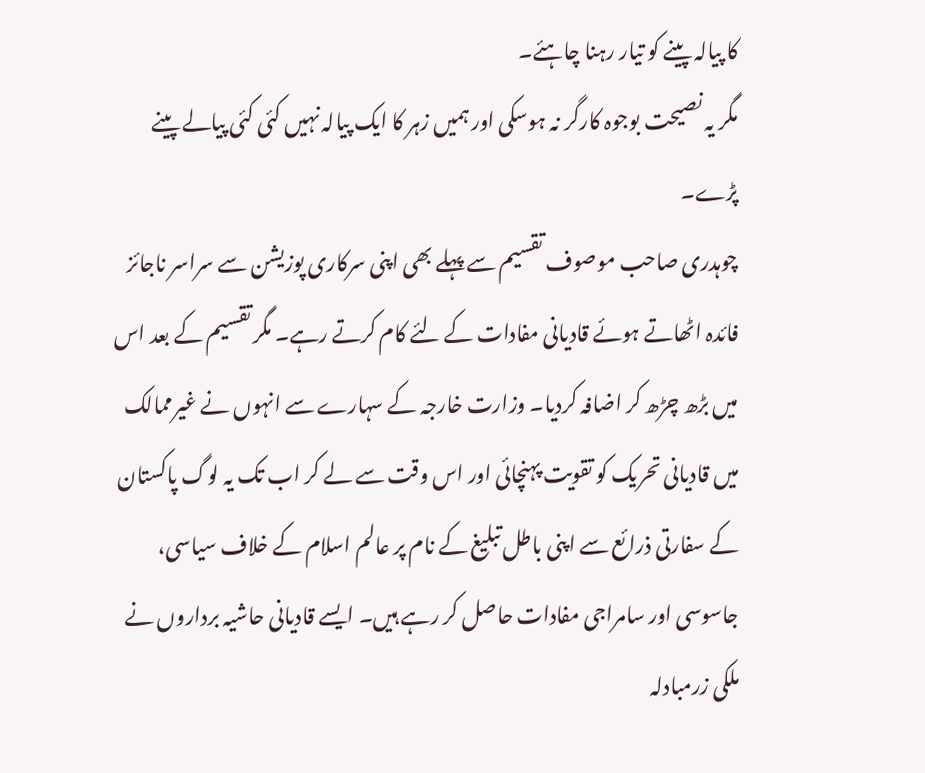کا پیالہ پینے کو تیار رہنا چاہئے۔
مگر یہ نصیحت بوجوہ کارگر نہ ہوسکی اور ہمیں زہر کا ایک پیالہ نہیں کئی کئی پیالے پینے پڑے۔
چوہدری صاحب موصوف تقسیم سے پہلے بھی اپنی سرکاری پوزیشن سے سراسر ناجائز فائدہ اٹھاتے ہوئے قادیانی مفادات کے لئے کام کرتے رہے۔ مگر تقسیم کے بعد اس میں بڑھ چڑھ کر اضافہ کردیا۔ وزارت خارجہ کے سہارے سے انہوں نے غیرممالک میں قادیانی تحریک کو تقویت پہنچائی اور اس وقت سے لے کر اب تک یہ لوگ پاکستان کے سفارتی ذرائع سے اپنی باطل تبلیغ کے نام پر عالم اسلام کے خلاف سیاسی، جاسوسی اور سامراجی مفادات حاصل کر رہے ہیں۔ ایسے قادیانی حاشیہ برداروں نے ملکی زرمبادلہ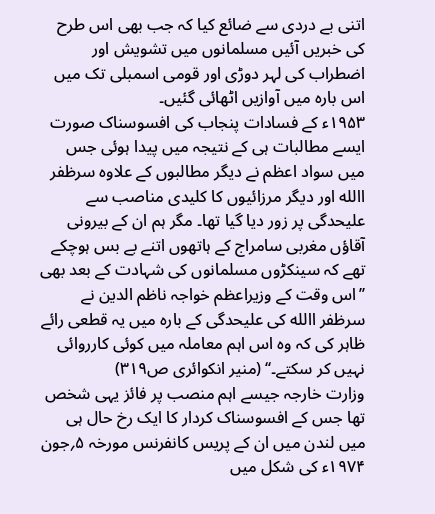اتنی بے دردی سے ضائع کیا کہ جب بھی اس طرح کی خبریں آئیں مسلمانوں میں تشویش اور اضطراب کی لہر دوڑی اور قومی اسمبلی تک میں اس بارہ میں آوازیں اٹھائی گئیں۔
۱۹۵۳ء کے فسادات پنجاب کی افسوسناک صورت ایسے مطالبات ہی کے نتیجہ میں پیدا ہوئی جس میں سواد اعظم نے دیگر مطالبوں کے علاوہ سرظفر االله اور دیگر مرزائیوں کا کلیدی مناصب سے علیحدگی پر زور دیا گیا تھا۔ مگر ہم ان کے بیرونی آقاؤں مغربی سامراج کے ہاتھوں اتنے بے بس ہوچکے تھے کہ سینکڑوں مسلمانوں کی شہادت کے بعد بھی ’’اس وقت کے وزیراعظم خواجہ ناظم الدین نے سرظفر االله کی علیحدگی کے بارہ میں یہ قطعی رائے ظاہر کی کہ وہ اس اہم معاملہ میں کوئی کارروائی نہیں کر سکتے۔‘‘ (منیر انکوائری ص۳۱۹)
وزارت خارجہ جیسے اہم منصب پر فائز یہی شخص تھا جس کے افسوسناک کردار کا ایک رخ حال ہی میں لندن میں ان کے پریس کانفرنس مورخہ ۵؍جون ۱۹۷۴ء کی شکل میں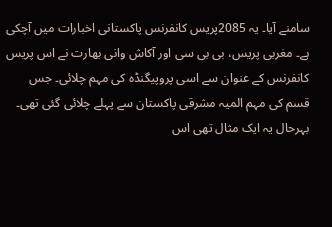سامنے آیا۔ یہ 2085پریس کانفرنس پاکستانی اخبارات میں آچکی ہے۔ مغربی پریس، بی بی سی اور آکاش وانی بھارت نے اس پریس کانفرنس کے عنوان سے اسی پروپیگنڈہ کی مہم چلائی۔ جس قسم کی مہم المیہ مشرقی پاکستان سے پہلے چلائی گئی تھی۔
بہرحال یہ ایک مثال تھی اس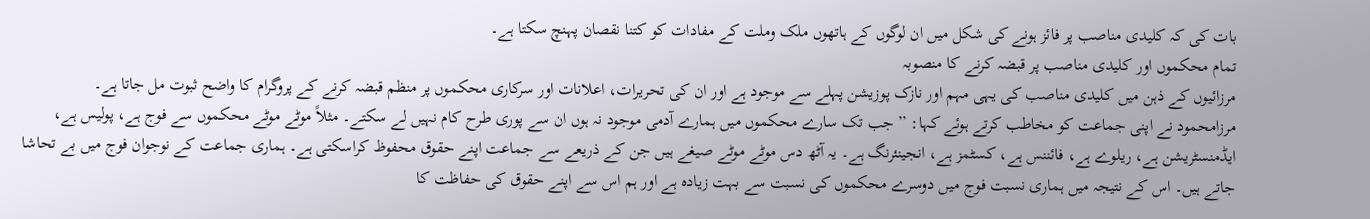بات کی کہ کلیدی مناصب پر فائز ہونے کی شکل میں ان لوگوں کے ہاتھوں ملک وملت کے مفادات کو کتنا نقصان پہنچ سکتا ہے۔
تمام محکموں اور کلیدی مناصب پر قبضہ کرنے کا منصوبہ
مرزائیوں کے ذہن میں کلیدی مناصب کی یہی مہم اور نازک پوزیشن پہلے سے موجود ہے اور ان کی تحریرات، اعلانات اور سرکاری محکموں پر منظم قبضہ کرنے کے پروگرام کا واضح ثبوت مل جاتا ہے۔
مرزامحمود نے اپنی جماعت کو مخاطب کرتے ہوئے کہا: ’’جب تک سارے محکموں میں ہمارے آدمی موجود نہ ہوں ان سے پوری طرح کام نہیں لے سکتے۔ مثلاً موٹے موٹے محکموں سے فوج ہے، پولیس ہے، ایڈمنسٹریشن ہے، ریلوے ہے، فائننس ہے، کسٹمز ہے، انجینئرنگ ہے۔ یہ آٹھ دس موٹے موٹے صیغے ہیں جن کے ذریعے سے جماعت اپنے حقوق محفوظ کراسکتی ہے۔ ہماری جماعت کے نوجوان فوج میں بے تحاشا جاتے ہیں۔ اس کے نتیجہ میں ہماری نسبت فوج میں دوسرے محکموں کی نسبت سے بہت زیادہ ہے اور ہم اس سے اپنے حقوق کی حفاظت کا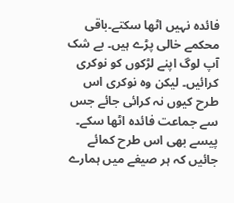فائدہ نہیں اٹھا سکتے۔باقی محکمے خالی پڑے ہیں۔ بے شک آپ لوگ اپنے لڑکوں کو نوکری کرائیں۔ لیکن وہ نوکری اس طرح کیوں نہ کرائی جائے جس سے جماعت فائدہ اٹھا سکے۔ پیسے بھی اس طرح کمائے جائیں کہ ہر صیغے میں ہمارے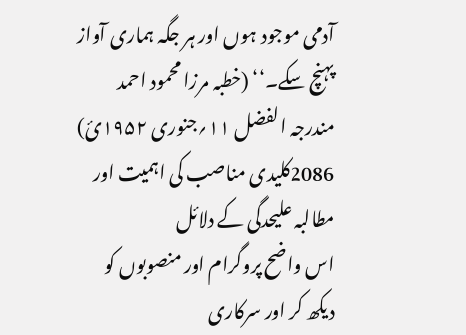آدمی موجود ہوں اور ہر جگہ ہماری آواز پہنچ سکے۔‘‘ (خطبہ مرزا محمود احمد مندرجہ الفضل ۱۱؍جنوری ۱۹۵۲ئ)
2086کلیدی مناصب کی اہمیت اور مطالبہ علیحدگی کے دلائل
اس واضح پروگرام اور منصوبوں کو دیکھ کر اور سرکاری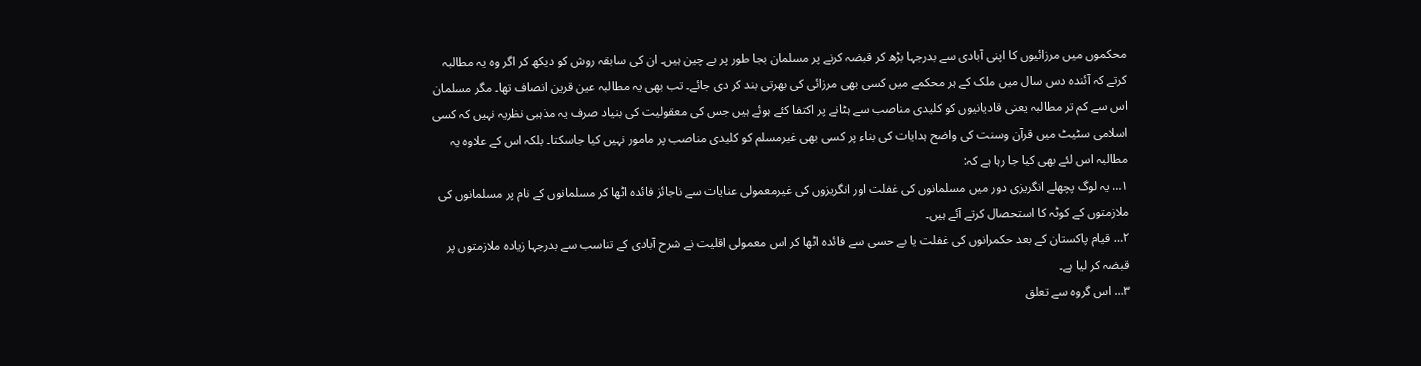محکموں میں مرزائیوں کا اپنی آبادی سے بدرجہا بڑھ کر قبضہ کرنے پر مسلمان بجا طور پر بے چین ہیں۔ ان کی سابقہ روش کو دیکھ کر اگر وہ یہ مطالبہ کرتے کہ آئندہ دس سال میں ملک کے ہر محکمے میں کسی بھی مرزائی کی بھرتی بند کر دی جائے۔ تب بھی یہ مطالبہ عین قرین انصاف تھا۔ مگر مسلمان اس سے کم تر مطالبہ یعنی قادیانیوں کو کلیدی مناصب سے ہٹانے پر اکتفا کئے ہوئے ہیں جس کی معقولیت کی بنیاد صرف یہ مذہبی نظریہ نہیں کہ کسی اسلامی سٹیٹ میں قرآن وسنت کی واضح ہدایات کی بناء پر کسی بھی غیرمسلم کو کلیدی مناصب پر مامور نہیں کیا جاسکتا۔ بلکہ اس کے علاوہ یہ مطالبہ اس لئے بھی کیا جا رہا ہے کہ:
۱… یہ لوگ پچھلے انگریزی دور میں مسلمانوں کی غفلت اور انگریزوں کی غیرمعمولی عنایات سے ناجائز فائدہ اٹھا کر مسلمانوں کے نام پر مسلمانوں کی ملازمتوں کے کوٹہ کا استحصال کرتے آئے ہیں۔
۲… قیام پاکستان کے بعد حکمرانوں کی غفلت یا بے حسی سے فائدہ اٹھا کر اس معمولی اقلیت نے شرح آبادی کے تناسب سے بدرجہا زیادہ ملازمتوں پر قبضہ کر لیا ہے۔
۳… اس گروہ سے تعلق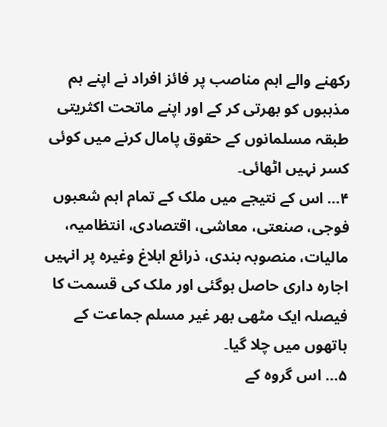رکھنے والے اہم مناصب پر فائز افراد نے اپنے ہم مذہبوں کو بھرتی کر کے اور اپنے ماتحت اکثریتی طبقہ مسلمانوں کے حقوق پامال کرنے میں کوئی کسر نہیں اٹھائی۔
۴… اس کے نتیجے میں ملک کے تمام اہم شعبوں فوجی، صنعتی، معاشی، اقتصادی، انتظامیہ، مالیات، منصوبہ بندی، ذرائع ابلاغ وغیرہ پر انہیں اجارہ داری حاصل ہوگئی اور ملک کی قسمت کا فیصلہ ایک مٹھی بھر غیر مسلم جماعت کے ہاتھوں میں چلا گیا۔
۵… اس گروہ کے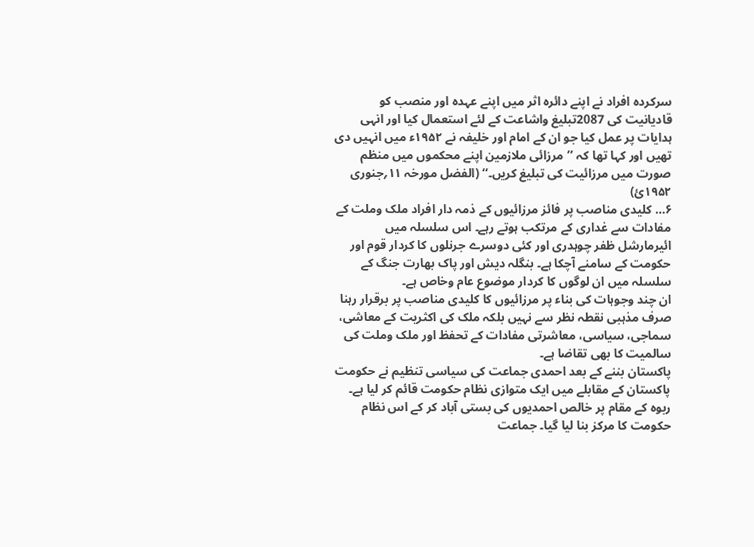سرکردہ افراد نے اپنے دائرہ اثر میں اپنے عہدہ اور منصب کو قادیانیت کی 2087تبلیغ واشاعت کے لئے استعمال کیا اور انہی ہدایات پر عمل کیا جو ان کے امام اور خلیفہ نے ۱۹۵۲ء میں انہیں دی تھیں اور کہا تھا کہ ’’مرزائی ملازمین اپنے محکموں میں منظم صورت میں مرزائیت کی تبلیغ کریں۔‘‘ (الفضل مورخہ ۱۱؍جنوری ۱۹۵۲ئ)
۶… کلیدی مناصب پر فائز مرزائیوں کے ذمہ دار افراد ملک وملت کے مفادات سے غداری کے مرتکب ہوتے رہے۔ اس سلسلہ میں ائیرمارشل ظفر چوہدری اور کئی دوسرے جرنلوں کا کردار قوم اور حکومت کے سامنے آچکا ہے۔ بنگلہ دیش اور پاک بھارت جنگ کے سلسلہ میں ان لوگوں کا کردار موضوع عام وخاص ہے۔
ان چند وجوہات کی بناء پر مرزائیوں کا کلیدی مناصب پر برقرار رہنا صرف مذہبی نقطہ نظر سے نہیں بلکہ ملک کی اکثریت کے معاشی، سماجی، سیاسی، معاشرتی مفادات کے تحفظ اور ملک وملت کی سالمیت کا بھی تقاضا ہے۔
پاکستان بننے کے بعد احمدی جماعت کی سیاسی تنظیم نے حکومت پاکستان کے مقابلے میں ایک متوازی نظام حکومت قائم کر لیا ہے۔ ربوہ کے مقام پر خالص احمدیوں کی بستی آباد کر کے اس نظام حکومت کا مرکز بنا لیا گیا۔ جماعت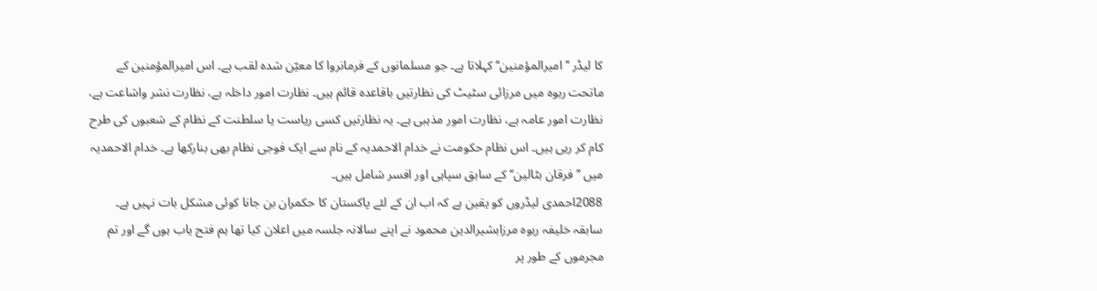کا لیڈر ’’امیرالمؤمنین‘‘ کہلاتا ہے۔ جو مسلمانوں کے فرمانروا کا معیّن شدہ لقب ہے۔ اس امیرالمؤمنین کے ماتحت ربوہ میں مرزائی سٹیٹ کی نظارتیں باقاعدہ قائم ہیں۔ نظارت امور داخلہ ہے، نظارت نشر واشاعت ہے، نظارت امور عامہ ہے، نظارت امور مذہبی ہے۔ یہ نظارتیں کسی ریاست یا سلطنت کے نظام کے شعبوں کی طرح کام کر رہی ہیں۔ اس نظام حکومت نے خدام الاحمدیہ کے نام سے ایک فوجی نظام بھی بنارکھا ہے۔ خدام الاحمدیہ میں ’’فرقان بٹالین‘‘ کے سابق سپاہی اور افسر شامل ہیں۔
2088احمدی لیڈروں کو یقین ہے کہ اب ان کے لئے پاکستان کا حکمران بن جانا کوئی مشکل بات نہیں ہے۔ سابقہ خلیفہ ربوہ مرزابشیرالدین محمود نے اپنے سالانہ جلسہ میں اعلان کیا تھا ہم فتح یاب ہوں گے اور تم مجرموں کے طور پر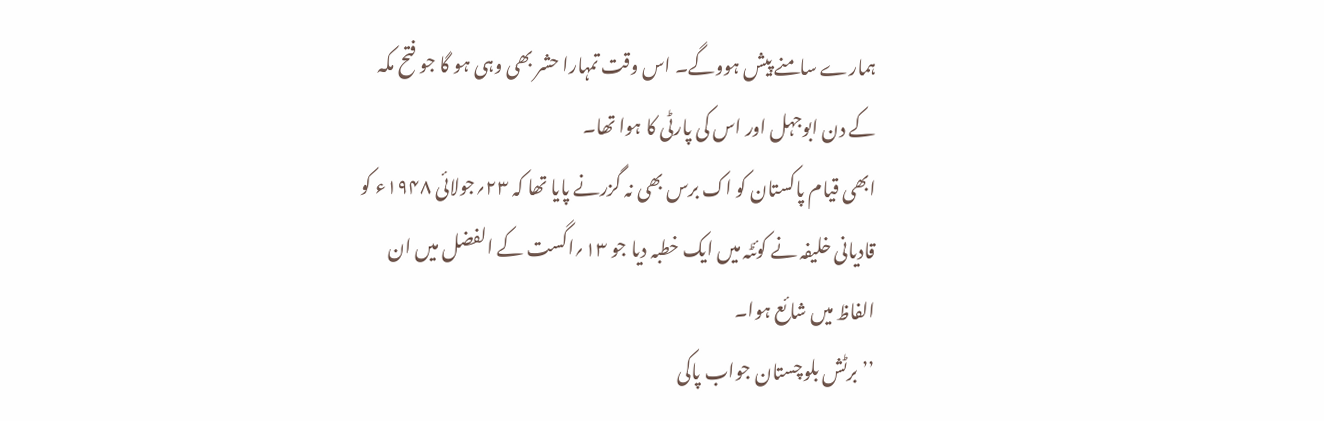ہمارے سامنے پیش ہووگے۔ اس وقت تمہارا حشر بھی وہی ہو گا جو فتح مکہ کے دن ابوجہل اور اس کی پارٹی کا ہوا تھا۔
ابھی قیام پاکستان کو اک برس بھی نہ گزرنے پایا تھا کہ ۲۳؍جولائی ۱۹۴۸ء کو قادیانی خلیفہ نے کوئٹہ میں ایک خطبہ دیا جو ۱۳؍اگست کے الفضل میں ان الفاظ میں شائع ہوا۔
’’برٹش بلوچستان جواب پاکی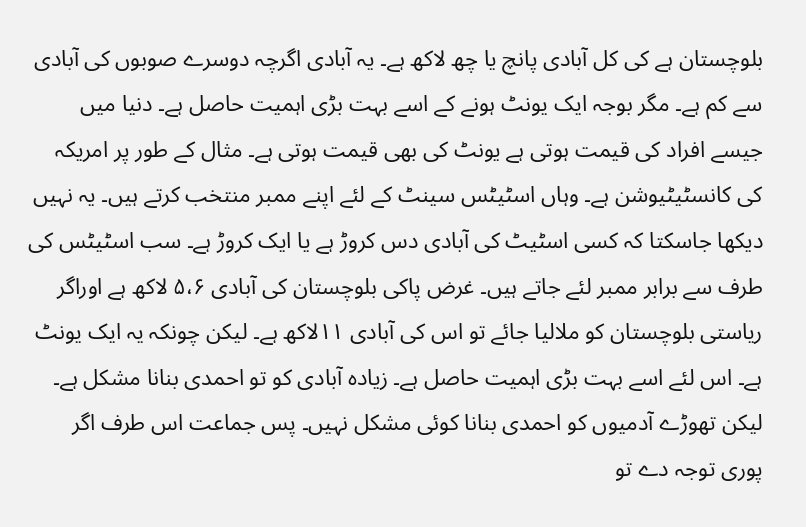بلوچستان ہے کی کل آبادی پانچ یا چھ لاکھ ہے۔ یہ آبادی اگرچہ دوسرے صوبوں کی آبادی سے کم ہے۔ مگر بوجہ ایک یونٹ ہونے کے اسے بہت بڑی اہمیت حاصل ہے۔ دنیا میں جیسے افراد کی قیمت ہوتی ہے یونٹ کی بھی قیمت ہوتی ہے۔ مثال کے طور پر امریکہ کی کانسٹیٹیوشن ہے۔ وہاں اسٹیٹس سینٹ کے لئے اپنے ممبر منتخب کرتے ہیں۔ یہ نہیں دیکھا جاسکتا کہ کسی اسٹیٹ کی آبادی دس کروڑ ہے یا ایک کروڑ ہے۔ سب اسٹیٹس کی طرف سے برابر ممبر لئے جاتے ہیں۔ غرض پاکی بلوچستان کی آبادی ۵،۶ لاکھ ہے اوراگر ریاستی بلوچستان کو ملالیا جائے تو اس کی آبادی ۱۱لاکھ ہے۔ لیکن چونکہ یہ ایک یونٹ ہے۔ اس لئے اسے بہت بڑی اہمیت حاصل ہے۔ زیادہ آبادی کو تو احمدی بنانا مشکل ہے۔ لیکن تھوڑے آدمیوں کو احمدی بنانا کوئی مشکل نہیں۔ پس جماعت اس طرف اگر پوری توجہ دے تو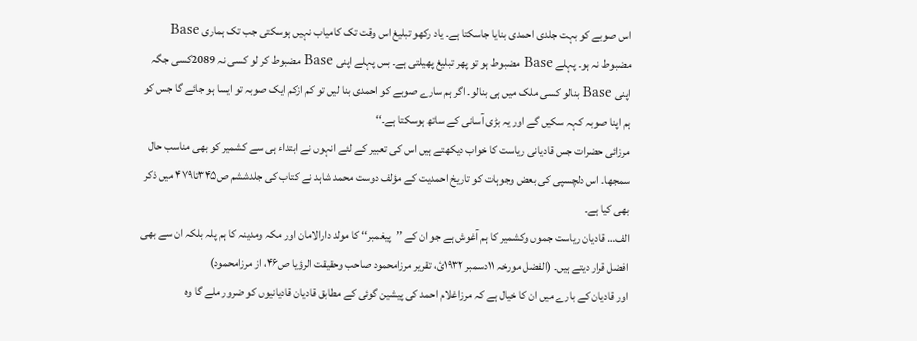اس صوبے کو بہت جلدی احمدی بنایا جاسکتا ہے۔ یاد رکھو تبلیغ اس وقت تک کامیاب نہیں ہوسکتی جب تک ہماری Base مضبوط نہ ہو۔ پہلے Base مضبوط ہو تو پھر تبلیغ پھیلتی ہے۔ بس پہلے اپنی Base مضبوط کر لو کسی نہ 2089کسی جگہ اپنی Base بنالو کسی ملک میں ہی بنالو۔ اگر ہم سارے صوبے کو احمدی بنا لیں تو کم ازکم ایک صوبہ تو ایسا ہو جائے گا جس کو ہم اپنا صوبہ کہہ سکیں گے اور یہ بڑی آسانی کے ساتھ ہوسکتا ہے۔‘‘
مرزائی حضرات جس قادیانی ریاست کا خواب دیکھتے ہیں اس کی تعبیر کے لئے انہوں نے ابتداء ہی سے کشمیر کو بھی مناسب حال سمجھا۔ اس دلچسپی کی بعض وجوہات کو تاریخ احمدیت کے مؤلف دوست محمد شاہد نے کتاب کی جلدششم ص۳۴۵تا۴۷۹ میں ذکر بھی کیا ہے۔
الف… قادیان ریاست جموں وکشمیر کا ہم آغوش ہے جو ان کے ’’پیغمبر‘‘ کا مولد دارالامان اور مکہ ومدینہ کا ہم پلہ بلکہ ان سے بھی افضل قرار دیتے ہیں۔ (الفضل مورخہ ۱۱دسمبر ۱۹۳۲ئ، تقریر مرزامحمود صاحب وحقیقت الرؤیا ص۴۶، از مرزامحمود)
اور قادیان کے بارے میں ان کا خیال ہے کہ مرزاغلام احمد کی پیشین گوئی کے مطابق قادیان قادیانیوں کو ضرور ملے گا وہ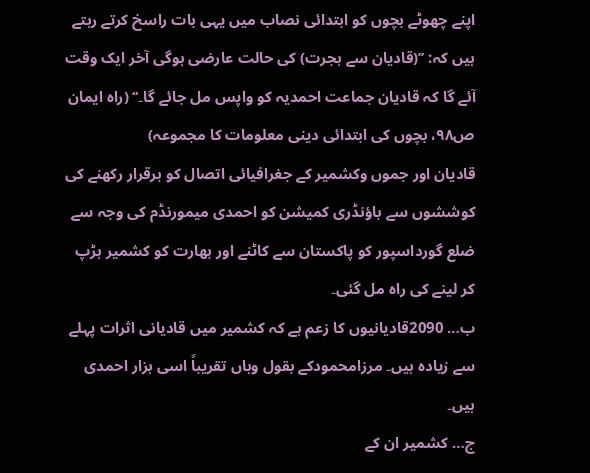اپنے چھوٹے بچوں کو ابتدائی نصاب میں یہی بات راسخ کرتے رہتے ہیں کہ: ’’(قادیان سے ہجرت) کی حالت عارضی ہوگی آخر ایک وقت آئے گا کہ قادیان جماعت احمدیہ کو واپس مل جائے گا۔‘‘ (راہ ایمان ص۹۸، بچوں کی ابتدائی دینی معلومات کا مجموعہ)
قادیان اور جموں وکشمیر کے جغرافیائی اتصال کو برقرار رکھنے کی کوششوں سے باؤنڈری کمیشن کو احمدی میمورنڈم کی وجہ سے ضلع گورداسپور کو پاکستان سے کاٹنے اور بھارت کو کشمیر ہڑپ کر لینے کی راہ مل گئی۔
ب… 2090قادیانیوں کا زعم ہے کہ کشمیر میں قادیانی اثرات پہلے سے زیادہ ہیں۔ مرزامحمودکے بقول وہاں تقریباً اسی ہزار احمدی ہیں۔
ج… کشمیر ان کے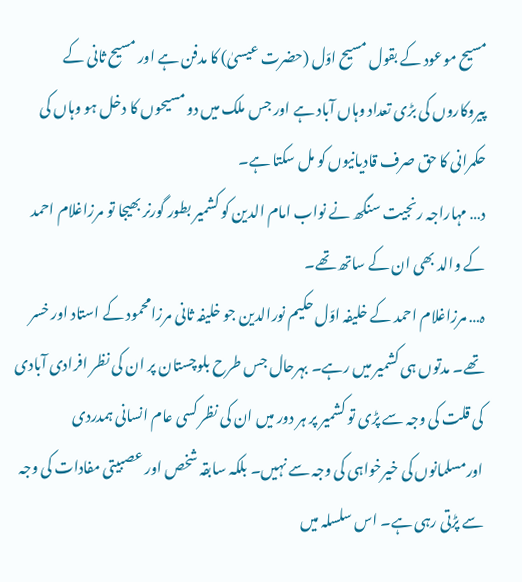مسیح موعود کے بقول مسیح اوّل (حضرت عیسیٰ) کا مدفن ہے اور مسیح ثانی کے پیروکاروں کی بڑی تعداد وہاں آباد ہے اور جس ملک میں دو مسیحوں کا دخل ہو وہاں کی حکمرانی کا حق صرف قادیانیوں کو مل سکتا ہے۔
د… مہاراجہ رنجیت سنگھ نے نواب امام الدین کو کشمیر بطور گورنر بھیجا تو مرزاغلام احمد کے والد بھی ان کے ساتھ تھے۔
ہ… مرزاغلام احمد کے خلیفہ اوّل حکیم نورالدین جو خلیفہ ثانی مرزامحمود کے استاد اور خسر تھے۔ مدتوں ہی کشمیر میں رہے۔ بہرحال جس طرح بلوچستان پر ان کی نظر افرادی آبادی کی قلت کی وجہ سے پڑی تو کشمیر پر ہر دور میں ان کی نظر کسی عام انسانی ہمدردی اورمسلمانوں کی خیرخواہی کی وجہ سے نہیں۔ بلکہ سابقہ شخص اور عصبیتی مفادات کی وجہ سے پڑتی رہی ہے۔ اس سلسلہ میں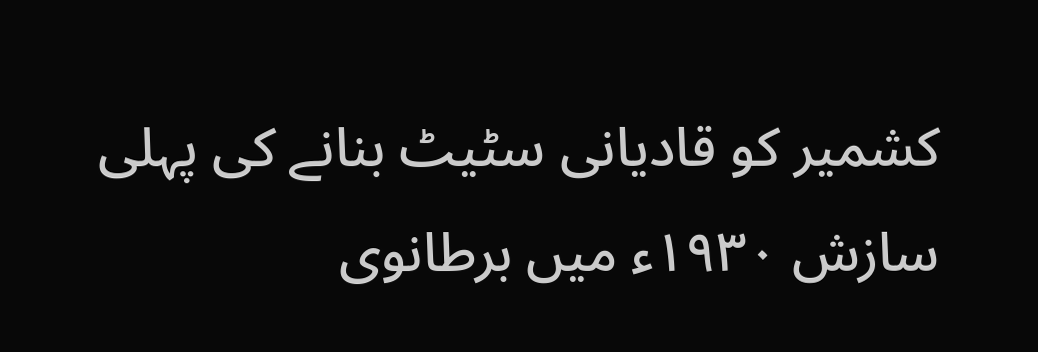کشمیر کو قادیانی سٹیٹ بنانے کی پہلی سازش ۱۹۳۰ء میں برطانوی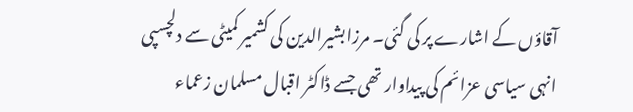آقاؤں کے اشارے پر کی گئی۔ مرزابشیرالدین کی کشمیر کمیٹی سے دلچسپی انہی سیاسی عزائم کی پیداوار تھی جسے ڈاکٹر اقبال مسلمان زعماء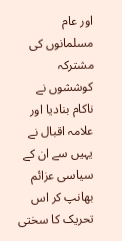اور عام مسلمانوں کی مشترکہ کوششوں نے ناکام بنادیا اور علامہ اقبال نے یہیں سے ان کے سیاسی عزائم بھانپ کر اس تحریک کا سختی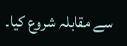سے مقابلہ شروع کیا۔